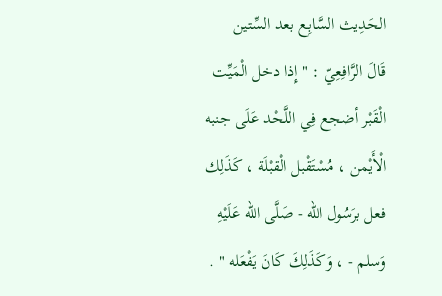الحَدِيث السَّابِع بعد السِّتين
قَالَ الرَّافِعِيّ : " إِذا دخل الْمَيِّت الْقَبْر أضجع فِي اللَّحْد عَلَى جنبه الْأَيْمن ، مُسْتَقْبل الْقبْلَة ، كَذَلِك فعل برَسُول الله - صَلَّى الله عَلَيْهِ وَسلم - ، وَكَذَلِكَ كَانَ يَفْعَله " .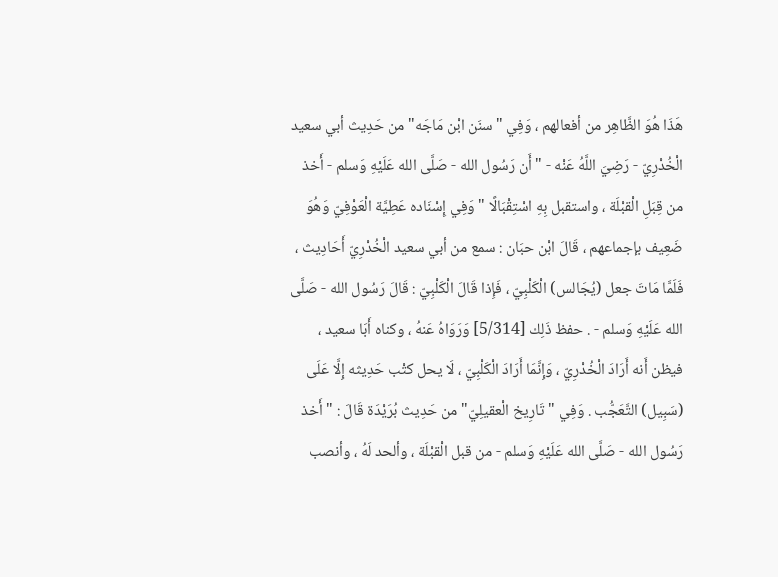هَذَا هُوَ الظَّاهِر من أفعالهم ، وَفِي "سنَن ابْن مَاجَه" من حَدِيث أبي سعيد الْخُدْرِيّ - رَضِيَ اللَّهُ عَنْه - " أَن رَسُول الله - صَلَّى الله عَلَيْهِ وَسلم - أَخذ من قِبَلِ الْقبْلَة ، واستقبل بِهِ اسْتِقْبَالًا " وَفِي إِسْنَاده عَطِيَّة الْعَوْفِيّ وَهُوَ ضَعِيف بإجماعهم ، قَالَ ابْن حبَان : سمع من أبي سعيد الْخُدْرِيّ أَحَادِيث ، فَلَمَّا مَاتَ جعل (يُجَالس) الْكَلْبِيّ ، فَإِذا قَالَ الْكَلْبِيّ : قَالَ رَسُول الله - صَلَّى الله عَلَيْهِ وَسلم - . حفظ ذَلِك [5/314] وَرَوَاهُ عَنهُ ، وكناه أَبَا سعيد ، فيظن أَنه أَرَادَ الْخُدْرِيّ ، وَإِنَّمَا أَرَادَ الْكَلْبِيّ ، لَا يحل كتْب حَدِيثه إِلَّا عَلَى (سَبِيل) التَّعَجُّب . وَفِي "تَارِيخ الْعقيلِيّ" من حَدِيث بُرَيْدَة قَالَ : " أَخذ رَسُول الله - صَلَّى الله عَلَيْهِ وَسلم - من قبل الْقبْلَة ، وألحد لَهُ ، وأنصب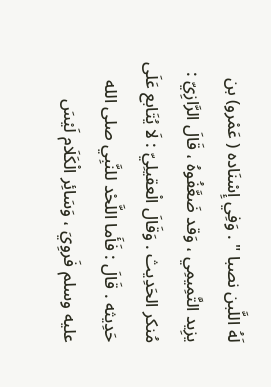لَهُ اللَّبن نصبا " . وَفِي إِسْنَاده ( عَمْرو) بن يزِيد التَّمِيمِي ، وَقد ضَعَّفُوهُ ، قَالَ الرَّازِيّ : مُنكر الحَدِيث . وَقَالَ الْعقيلِيّ : لَا يُتَابع عَلَى حَدِيثه . قَالَ : فَأَما اللَّحْد للنَّبِي صلى الله عليه وسلم فَروِيَ ، وَسَائِر الْكَلَام لَيْسَ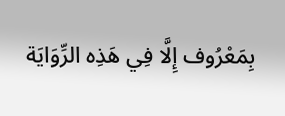بِمَعْرُوف إِلَّا فِي هَذِه الرِّوَايَة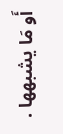أَو مَا يشبهها .